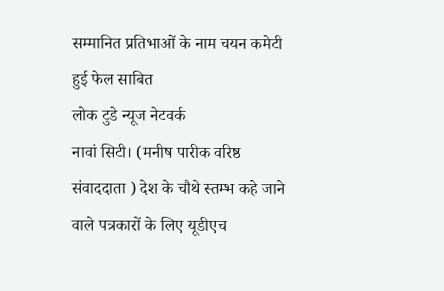सम्मानित प्रतिभाओं के नाम चयन कमेटी हुई फेल साबित
लोक टुडे न्यूज नेटवर्क
नावां सिटी। (मनीष पारीक वरिष्ठ संवाददाता ) देश के चौथे स्तम्भ कहे जाने वाले पत्रकारों के लिए यूडीएच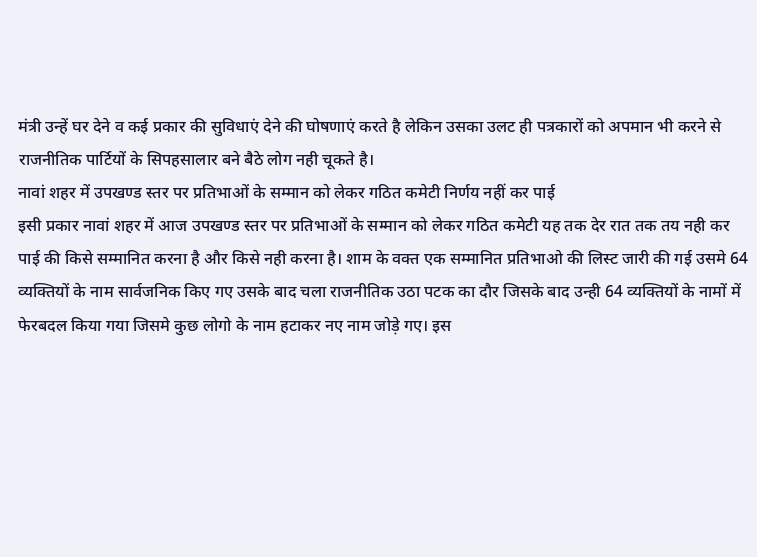मंत्री उन्हें घर देने व कई प्रकार की सुविधाएं देने की घोषणाएं करते है लेकिन उसका उलट ही पत्रकारों को अपमान भी करने से राजनीतिक पार्टियों के सिपहसालार बने बैठे लोग नही चूकते है।
नावां शहर में उपखण्ड स्तर पर प्रतिभाओं के सम्मान को लेकर गठित कमेटी निर्णय नहीं कर पाई
इसी प्रकार नावां शहर में आज उपखण्ड स्तर पर प्रतिभाओं के सम्मान को लेकर गठित कमेटी यह तक देर रात तक तय नही कर पाई की किसे सम्मानित करना है और किसे नही करना है। शाम के वक्त एक सम्मानित प्रतिभाओ की लिस्ट जारी की गई उसमे 64 व्यक्तियों के नाम सार्वजनिक किए गए उसके बाद चला राजनीतिक उठा पटक का दौर जिसके बाद उन्ही 64 व्यक्तियों के नामों में फेरबदल किया गया जिसमे कुछ लोगो के नाम हटाकर नए नाम जोड़े गए। इस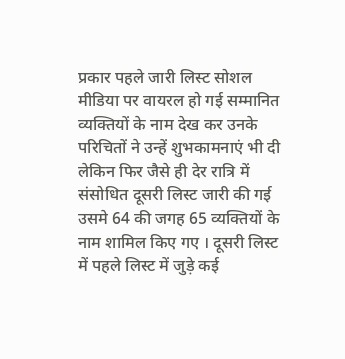प्रकार पहले जारी लिस्ट सोशल मीडिया पर वायरल हो गई सम्मानित व्यक्तियों के नाम देख कर उनके परिचितों ने उन्हें शुभकामनाएं भी दी लेकिन फिर जैसे ही देर रात्रि में संसोधित दूसरी लिस्ट जारी की गई उसमे 64 की जगह 65 व्यक्तियों के नाम शामिल किए गए । दूसरी लिस्ट में पहले लिस्ट में जुड़े कई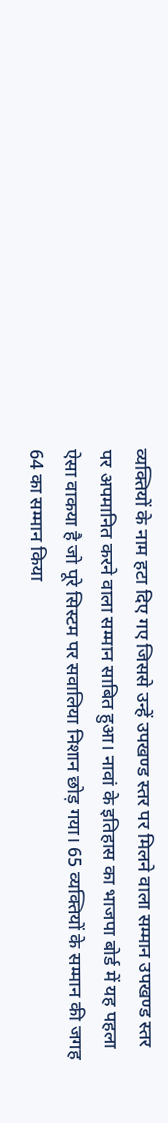व्यक्तियों के नाम हटा दिए गए जिससे उन्हें उपखण्ड स्तर पर मिलने वाला सम्मान उपखण्ड स्तर पर अपमानित करने वाला सम्मान साबित हुआ। नावां के इतिहास का भाजपा बोर्ड में यह पहला ऐसा वाकया है जो पूरे सिस्टम पर सवालिया निशान छोड़ गया। 65 व्यक्तियों के सम्मान की जगह 64 का सम्मान किया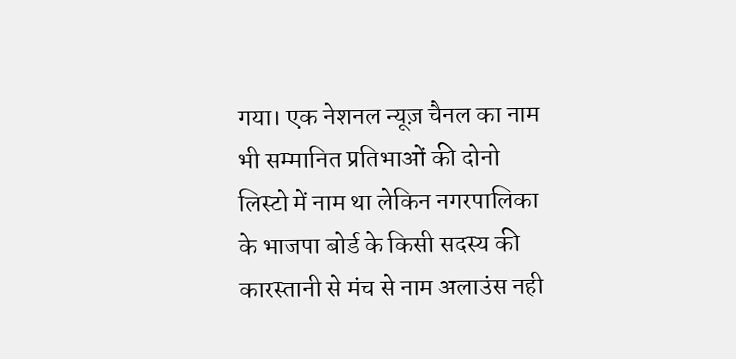गया। एक नेशनल न्यूज़ चैनल का नाम भी सम्मानित प्रतिभाओं की दोनो लिस्टो में नाम था लेकिन नगरपालिका के भाजपा बोर्ड के किसी सदस्य की कारस्तानी से मंच से नाम अलाउंस नही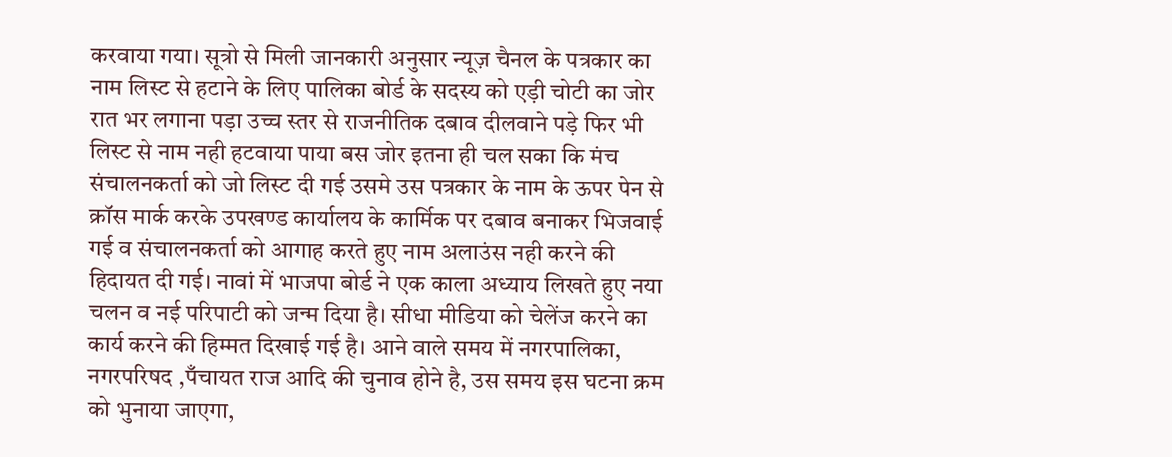करवाया गया। सूत्रो से मिली जानकारी अनुसार न्यूज़ चैनल के पत्रकार का नाम लिस्ट से हटाने के लिए पालिका बोर्ड के सदस्य को एड़ी चोटी का जोर रात भर लगाना पड़ा उच्च स्तर से राजनीतिक दबाव दीलवाने पड़े फिर भी लिस्ट से नाम नही हटवाया पाया बस जोर इतना ही चल सका कि मंच संचालनकर्ता को जो लिस्ट दी गई उसमे उस पत्रकार के नाम के ऊपर पेन से क्रॉस मार्क करके उपखण्ड कार्यालय के कार्मिक पर दबाव बनाकर भिजवाई गई व संचालनकर्ता को आगाह करते हुए नाम अलाउंस नही करने की हिदायत दी गई। नावां में भाजपा बोर्ड ने एक काला अध्याय लिखते हुए नया चलन व नई परिपाटी को जन्म दिया है। सीधा मीडिया को चेलेंज करने का कार्य करने की हिम्मत दिखाई गई है। आने वाले समय में नगरपालिका, नगरपरिषद ,पँचायत राज आदि की चुनाव होने है, उस समय इस घटना क्रम को भुनाया जाएगा,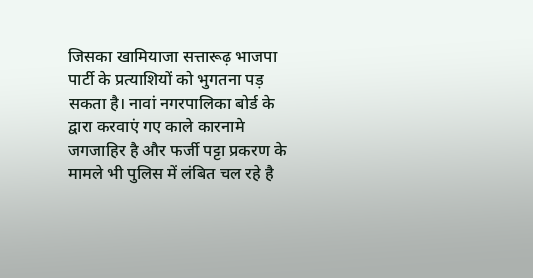जिसका खामियाजा सत्तारूढ़ भाजपा पार्टी के प्रत्याशियों को भुगतना पड़ सकता है। नावां नगरपालिका बोर्ड के द्वारा करवाएं गए काले कारनामे जगजाहिर है और फर्जी पट्टा प्रकरण के मामले भी पुलिस में लंबित चल रहे है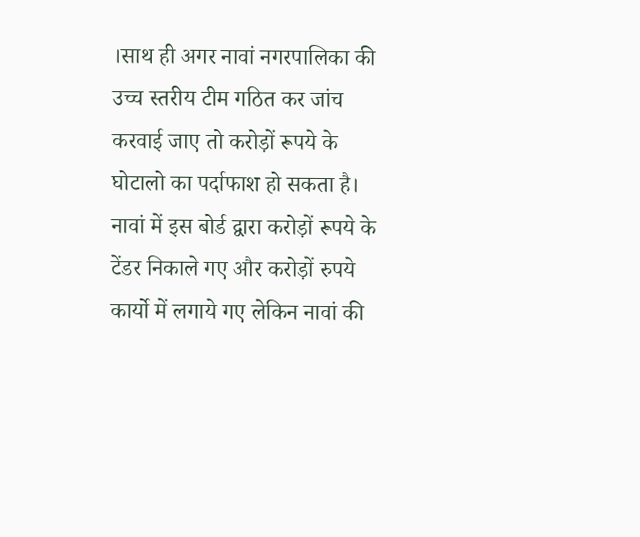।साथ ही अगर नावां नगरपालिका की उच्च स्तरीय टीम गठित कर जांच करवाई जाए तो करोड़ों रूपये के घोटालो का पर्दाफाश हो सकता है। नावां में इस बोर्ड द्वारा करोड़ों रूपये के टेंडर निकाले गए और करोड़ों रुपये कार्यो में लगाये गए लेकिन नावां की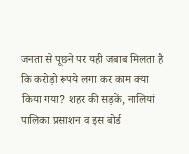जनता से पूछने पर यही जबाब मिलता है कि करोड़ो रूपये लगा कर काम क्या किया गया? शहर की सड़कें, नालियां पालिका प्रसाशन व इस बोर्ड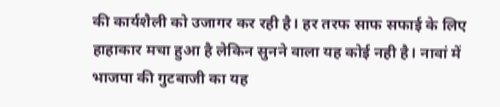की कार्यशैली को उजागर कर रही है। हर तरफ साफ सफाई के लिए हाहाकार मचा हुआ है लेकिन सुनने वाला यह कोई नही है। नावां में भाजपा की गुटबाजी का यह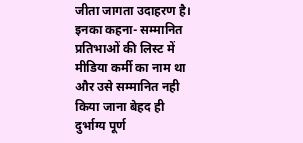जीता जागता उदाहरण है।
इनका कहना- सम्मानित प्रतिभाओं की लिस्ट में मीडिया कर्मी का नाम था और उसे सम्मानित नही किया जाना बेहद ही दुर्भाग्य पूर्ण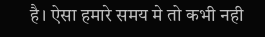है। ऐसा हमारे समय मे तो कभी नही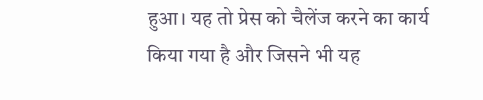हुआ। यह तो प्रेस को चैलेंज करने का कार्य किया गया है और जिसने भी यह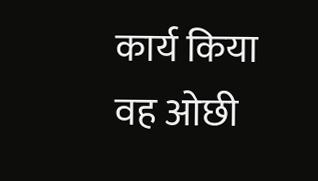कार्य किया वह ओछी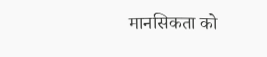मानसिकता को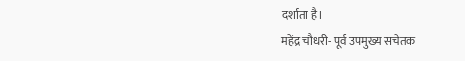दर्शाता है।
महेंद्र चौधरी- पूर्व उपमुख्य सचेतक